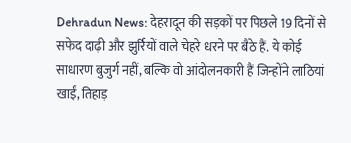Dehradun News: देहरादून की सड़कों पर पिछले 19 दिनों से सफेद दाढ़ी और झुर्रियों वाले चेहरे धरने पर बैठे हैं. ये कोई साधारण बुजुर्ग नहीं, बल्कि वो आंदोलनकारी हैं जिन्होंने लाठियां खाईं, तिहाड़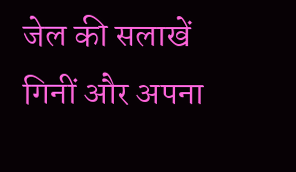जेल की सलाखें गिनीं और अपना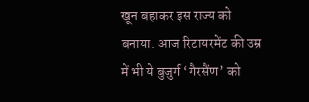खून बहाकर इस राज्य को बनाया. आज रिटायरमेंट की उम्र में भी ये बुजुर्ग ‘गैरसैंण’ को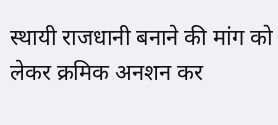स्थायी राजधानी बनाने की मांग को लेकर क्रमिक अनशन कर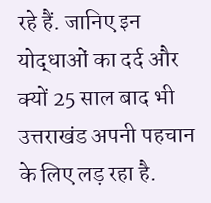रहे हैं. जानिए इन योद्धाओं का दर्द और क्यों 25 साल बाद भी उत्तराखंड अपनी पहचान के लिए लड़ रहा है.